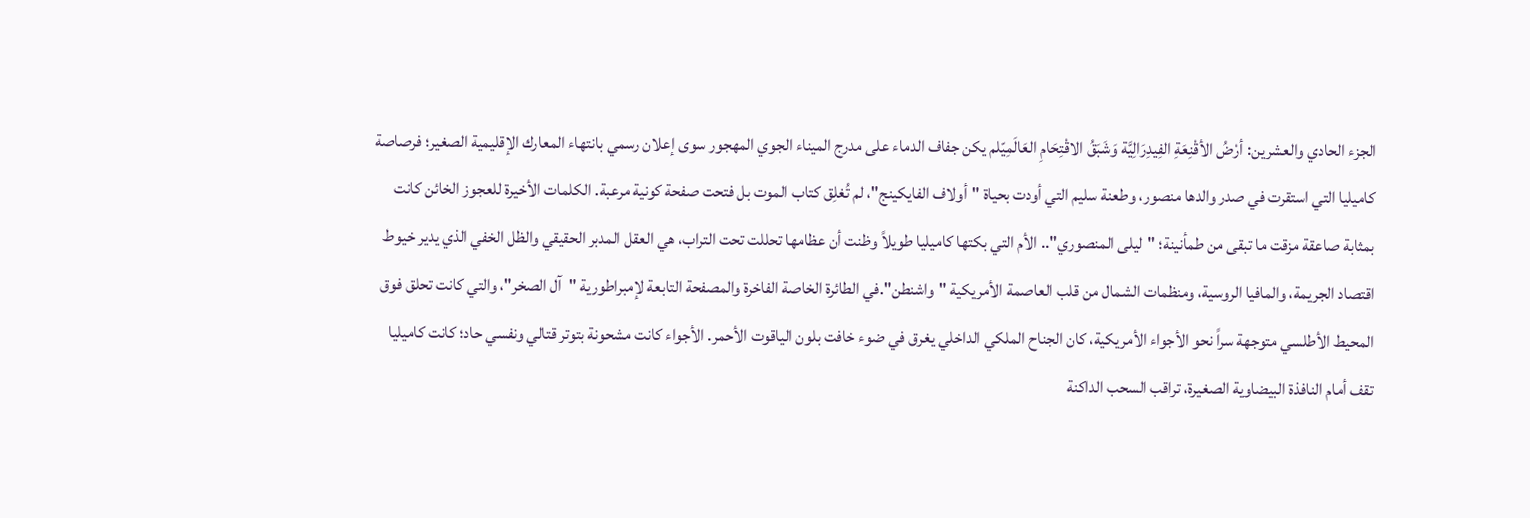الجزء الحادي والعشرين: أرْضُ الأقْنِعَةِ الفِيدِرَالِيَّة وَشَبَقُ الاقْتِحَامِ العَالَمِيّلم يكن جفاف الدماء على مدرج الميناء الجوي المهجور سوى إعلان رسمي بانتهاء المعارك الإقليمية الصغير؛ فرصاصة كاميليا التي استقرت في صدر والدها منصور، وطعنة سليم التي أودت بحياة "أولاف الفايكينج"، لم تُغلِق كتاب الموت بل فتحت صفحة كونية مرعبة. الكلمات الأخيرة للعجوز الخائن كانت بمثابة صاعقة مزقت ما تبقى من طمأنينة؛ "ليلى المنصوري".. الأم التي بكتها كاميليا طويلاً وظنت أن عظامها تحللت تحت التراب، هي العقل المدبر الحقيقي والظل الخفي الذي يدير خيوط اقتصاد الجريمة، والمافيا الروسية، ومنظمات الشمال من قلب العاصمة الأمريكية "واشنطن".في الطائرة الخاصة الفاخرة والمصفحة التابعة لإمبراطورية "آل الصخر"، والتي كانت تحلق فوق المحيط الأطلسي متوجهة سراً نحو الأجواء الأمريكية، كان الجناح الملكي الداخلي يغرق في ضوء خافت بلون الياقوت الأحمر. الأجواء كانت مشحونة بتوتر قتالي ونفسي حاد؛ كانت كاميليا تقف أمام النافذة البيضاوية الصغيرة، تراقب السحب الداكنة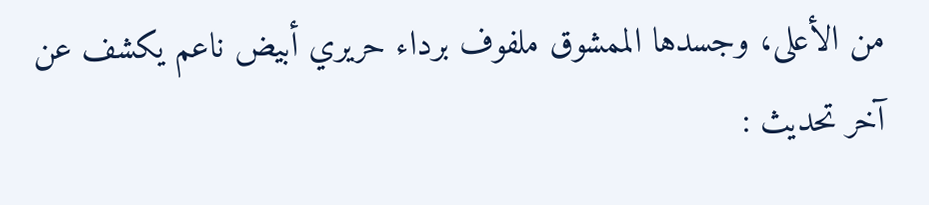من الأعلى، وجسدها الممشوق ملفوف برداء حريري أبيض ناعم يكشف عن
آخر تحديث :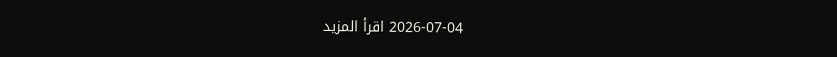2026-07-04 اقرأ المزيد